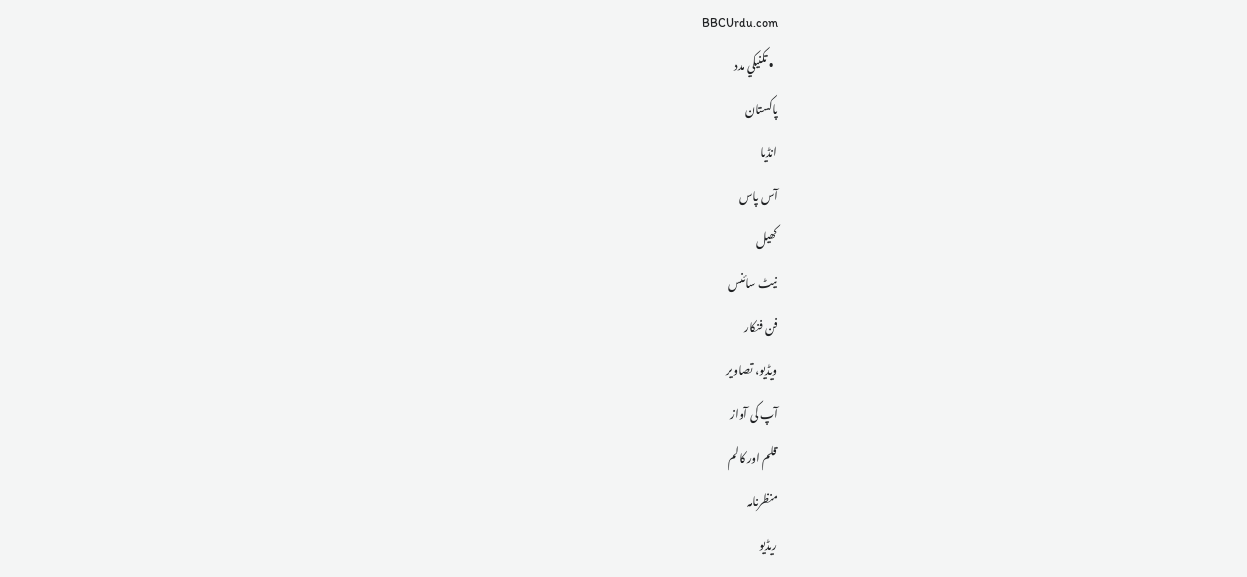BBCUrdu.com
  • تکنيکي مدد
پاکستان
انڈیا
آس پاس
کھیل
نیٹ سائنس
فن فنکار
ویڈیو، تصاویر
آپ کی آواز
قلم اور کالم
منظرنامہ
ریڈیو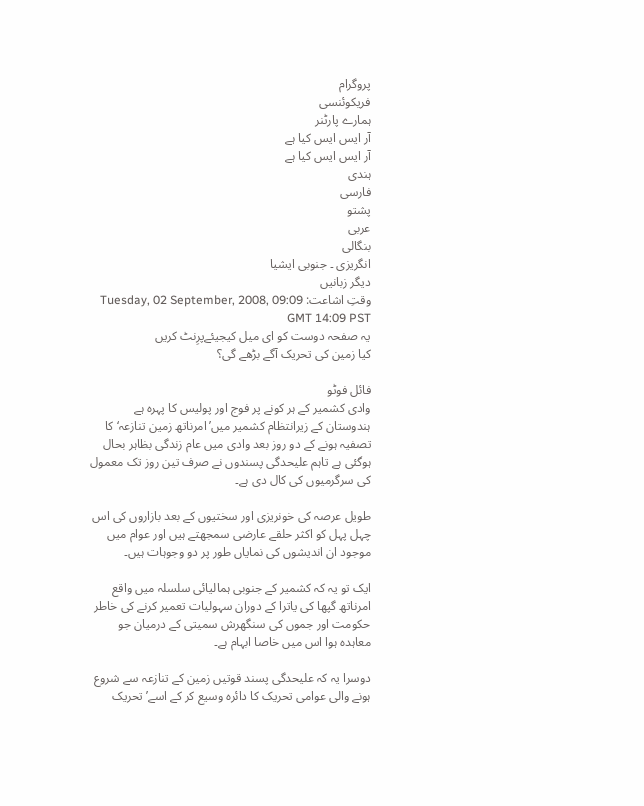پروگرام
فریکوئنسی
ہمارے پارٹنر
آر ایس ایس کیا ہے
آر ایس ایس کیا ہے
ہندی
فارسی
پشتو
عربی
بنگالی
انگریزی ۔ جنوبی ایشیا
دیگر زبانیں
وقتِ اشاعت: Tuesday, 02 September, 2008, 09:09 GMT 14:09 PST
یہ صفحہ دوست کو ای میل کیجیئےپرِنٹ کریں
کیا زمین کی تحریک آگے بڑھے گی؟

فائل فوٹو
وادی کشمیر کے ہر کونے پر فوج اور پولیس کا پہرہ ہے
ہندوستان کے زیرانتظام کشمیر میں’امرناتھ زمین تنازعہ‘ کا تصفیہ ہونے کے دو روز بعد وادی میں عام زندگی بظاہر بحال ہوگئی ہے تاہم علیحدگی پسندوں نے صرف تین روز تک معمول کی سرگرمیوں کی کال دی ہے۔

طویل عرصہ کی خونریزی اور سختیوں کے بعد بازاروں کی اس چہل پہل کو اکثر حلقے عارضی سمجھتے ہیں اور عوام میں موجود ان اندیشوں کی نمایاں طور پر دو وجوہات ہیں۔

ایک تو یہ کہ کشمیر کے جنوبی ہمالیائی سلسلہ میں واقع امرناتھ گپھا کی یاترا کے دوران سہولیات تعمیر کرنے کی خاطر حکومت اور جموں کی سنگھرش سمیتی کے درمیان جو معاہدہ ہوا اس میں خاصا ابہام ہے۔

دوسرا یہ کہ علیحدگی پسند قوتیں زمین کے تنازعہ سے شروع ہونے والی عوامی تحریک کا دائرہ وسیع کر کے اسے’ تحریک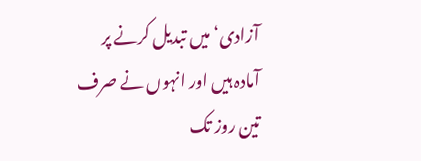آزادی‘ میں تبدیل کرنے پر آمادہ ہیں اور انہوں نے صرف تین روز تک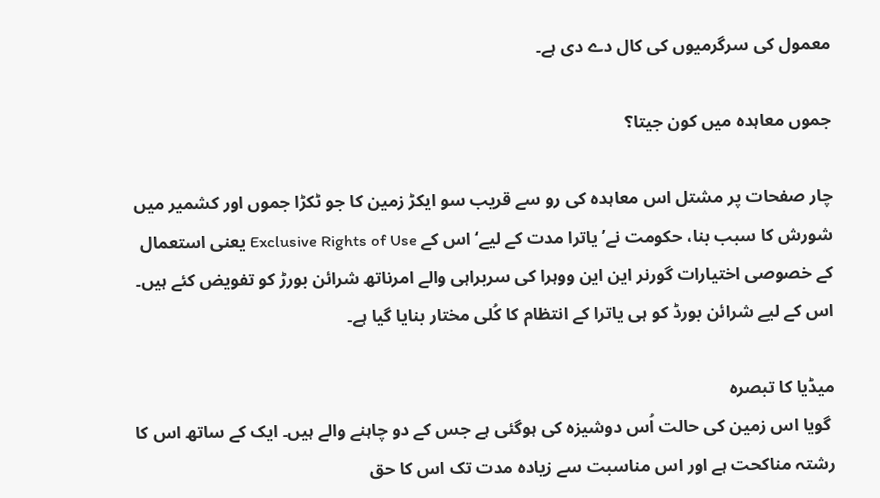معمول کی سرگرمیوں کی کال دے دی ہے۔

جموں معاہدہ میں کون جیتا؟

چار صفحات پر مشتل اس معاہدہ کی رو سے قریب سو ایکڑ زمین کا جو ٹکڑا جموں اور کشمیر میں شورش کا سبب بنا، حکومت نے’یاترا مدت کے لیے‘ اس کے Exclusive Rights of Use یعنی استعمال کے خصوصی اختیارات گورنر این این ووہرا کی سربراہی والے امرناتھ شرائن بورڑ کو تفویض کئے ہیں۔ اس کے لیے شرائن بورڈ کو ہی یاترا کے انتظام کا کُلی مختار بنایا گیا ہے۔

میڈیا کا تبصرہ
 گویا اس زمین کی حالت اُس دوشیزہ کی ہوگئی ہے جس کے دو چاہنے والے ہیں۔ ایک کے ساتھ اس کا رشتہ مناکحت ہے اور اس مناسبت سے زیادہ مدت تک اس کا حق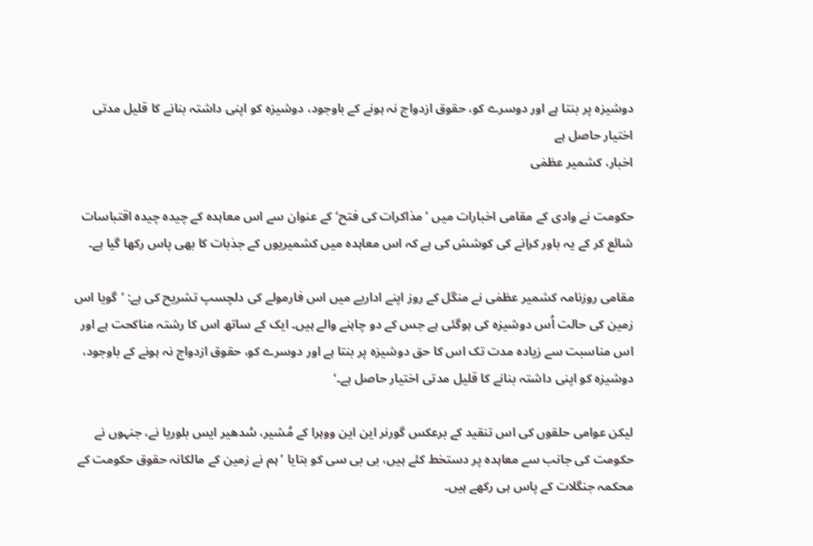دوشیزہ پر بنتا ہے اور دوسرے کو، حقوق ازدواج نہ ہونے کے باوجود، دوشیزہ کو اپنی داشتہ بنانے کا قلیل مدتی اختیار حاصل ہے
اخبار، کشمیر عظمٰی

حکومت نے وادی کے مقامی اخبارات میں ’مذاکرات کی فتح‘ کے عنوان سے اس معاہدہ کے چیدہ چیدہ اقتباسات شائع کر کے یہ باور کرانے کی کوشش کی ہے کہ اس معاہدہ میں کشمیریوں کے جذبات کا بھی پاس رکھا گیا ہے۔

مقامی روزنامہ کشمیر عظمٰی نے منگل کے روز اپنے اداریے میں اس فارمولے کی دلچسپ تشریح کی ہے: ’گویا اس زمین کی حالت اُس دوشیزہ کی ہوگئی ہے جس کے دو چاہنے والے ہیں۔ ایک کے ساتھ اس کا رشتہ مناکحت ہے اور اس مناسبت سے زیادہ مدت تک اس کا حق دوشیزہ پر بنتا ہے اور دوسرے کو، حقوق ازدواج نہ ہونے کے باوجود، دوشیزہ کو اپنی داشتہ بنانے کا قلیل مدتی اختیار حاصل ہے۔‘

لیکن عوامی حلقوں کی اس تنقید کے برعکس گورنر این این ووہرا کے مُشیر، سُدھیر ایس بلوریا نے، جنہوں نے حکومت کی جانب سے معاہدہ پر دستخط کئے ہیں، بی بی سی کو بتایا ’ ہم نے زمین کے مالکانہ حقوق حکومت کے محکمہ جنگلات کے پاس ہی رکھے ہیں۔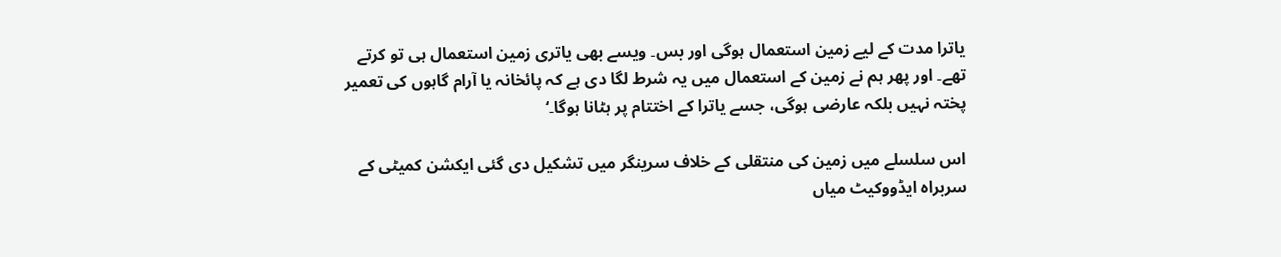یاترا مدت کے لیے زمین استعمال ہوگی اور بس۔ ویسے بھی یاتری زمین استعمال ہی تو کرتے تھے۔ اور پھر ہم نے زمین کے استعمال میں یہ شرط لگا دی ہے کہ پائخانہ یا آرام گاہوں کی تعمیر پختہ نہیں بلکہ عارضی ہوگی، جسے یاترا کے اختتام پر ہٹانا ہوگا۔‘

اس سلسلے میں زمین کی منتقلی کے خلاف سرینگر میں تشکیل دی گئی ایکشن کمیٹی کے سربراہ ایڈووکیٹ میاں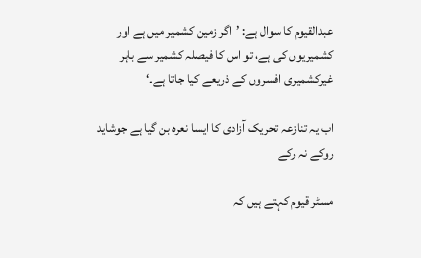عبدالقیوم کا سوال ہے: ’اگر زمین کشمیر میں ہے اور کشمیریوں کی ہے، تو اس کا فیصلہ کشمیر سے باہر غیرکشمیری افسروں کے ذریعے کیا جاتا ہے۔‘

اب یہ تنازعہ تحریک آزادی کا ایسا نعرہ بن گیا ہے جوشاید روکے نہ رکے

مسٹر قیوم کہتے ہیں کہ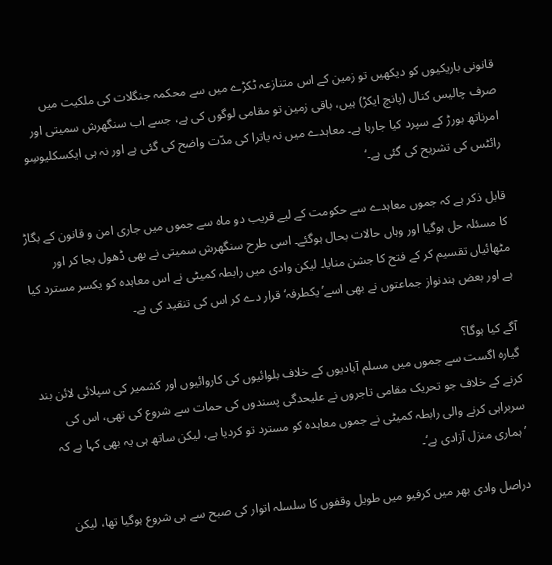قانونی باریکیوں کو دیکھیں تو زمین کے اس متنازعہ ٹکڑے میں سے محکمہ جنگلات کی ملکیت میں صرف چالیس کنال (پانچ ایکڑ) ہیں، باقی زمین تو مقامی لوگوں کی ہے، جسے اب سنگھرش سمیتی اور امرناتھ بورڑ کے سپرد کیا جارہا ہے۔ معاہدے میں نہ یاترا کی مدّت واضح کی گئی ہے اور نہ ہی ایکسکلیوسِو رائٹس کی تشریح کی گئی ہے۔‘

قابل ذکر ہے کہ جموں معاہدے سے حکومت کے لیے قریب دو ماہ سے جموں میں جاری امن و قانون کے بگاڑ کا مسئلہ حل ہوگیا اور وہاں حالات بحال ہوگئے۔ اسی طرح سنگھرش سمیتی نے بھی ڈھول بجا کر اور مٹھائیاں تقسیم کر کے فتح کا جشن منایا۔ لیکن وادی میں رابطہ کمیٹی نے اس معاہدہ کو یکسر مسترد کیا ہے اور بعض ہندنواز جماعتوں نے بھی اسے’یکطرفہ‘ قرار دے کر اس کی تنقید کی ہے۔

آگے کیا ہوگا؟
گیارہ اگست سے جموں میں مسلم آبادیوں کے خلاف بلوائیوں کی کاروائیوں اور کشمیر کی سپلائی لائن بند کرنے کے خلاف جو تحریک مقامی تاجروں نے علیحدگی پسندوں کی حمات سے شروع کی تھی، اس کی سربراہی کرنے والی رابطہ کمیٹی نے جموں معاہدہ کو مسترد تو کردیا ہے، لیکن ساتھ ہی یہ بھی کہا ہے کہ ’ہماری منزل آزادی ہے‘۔

دراصل وادی بھر میں کرفیو میں طویل وقفوں کا سلسلہ اتوار کی صبح سے ہی شروع ہوگیا تھا، لیکن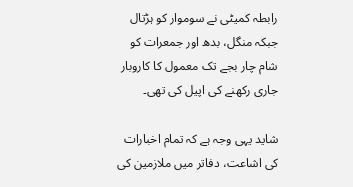رابطہ کمیٹی نے سوموار کو ہڑتال جبکہ منگل، بدھ اور جمعرات کو شام چار بجے تک معمول کا کاروبار جاری رکھنے کی اپیل کی تھی۔

شاید یہی وجہ ہے کہ تمام اخبارات کی اشاعت، دفاتر میں ملازمین کی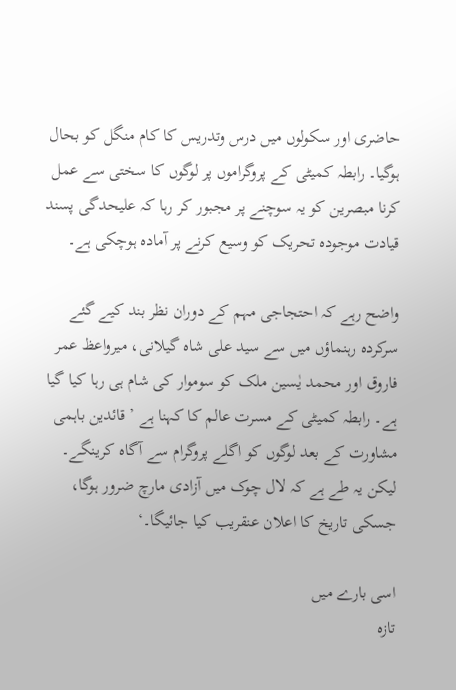حاضری اور سکولوں میں درس وتدریس کا کام منگل کو بحال ہوگیا۔ رابطہ کمیٹی کے پروگراموں پر لوگوں کا سختی سے عمل کرنا مبصرین کو یہ سوچنے پر مجبور کر رہا کہ علیحدگی پسند قیادت موجودہ تحریک کو وسیع کرنے پر آمادہ ہوچکی ہے۔

واضح رہے کہ احتجاجی مہم کے دوران نظر بند کیے گئے سرکردہ رہنماؤں میں سے سید علی شاہ گیلانی، میرواعظ عمر فاروق اور محمد یٰسین ملک کو سوموار کی شام ہی رہا کیا گیا ہے۔ رابطہ کمیٹی کے مسرت عالم کا کہنا ہے ’ قائدین باہمی مشاورت کے بعد لوگوں کو اگلے پروگرام سے آگاہ کرینگے۔ لیکن یہ طے ہے کہ لال چوک میں آزادی مارچ ضرور ہوگا، جسکی تاریخ کا اعلان عنقریب کیا جائیگا۔‘

اسی بارے میں
تازہ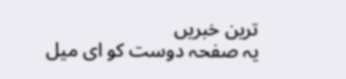ترین خبریں
یہ صفحہ دوست کو ای میل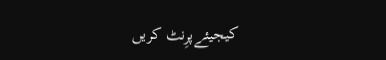کیجیئےپرِنٹ کریں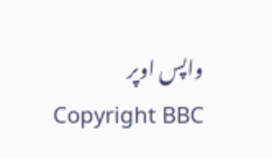واپس اوپر
Copyright BBC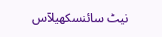نیٹ سائنسکھیلآس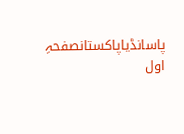پاسانڈیاپاکستانصفحہِ اول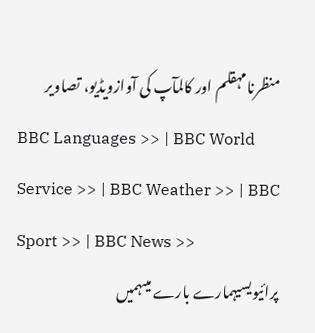منظرنامہقلم اور کالمآپ کی آوازویڈیو، تصاویر
BBC Languages >> | BBC World Service >> | BBC Weather >> | BBC Sport >> | BBC News >>
پرائیویسیہمارے بارے میںہمیں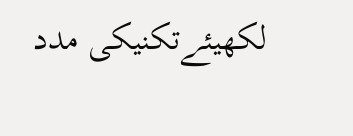لکھیئےتکنیکی مدد